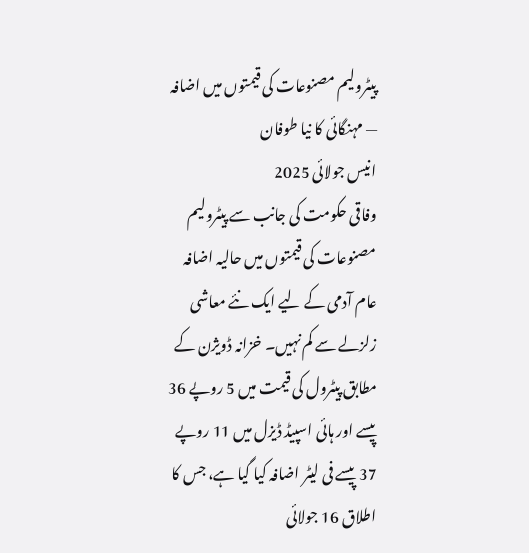پیٹرولیم مصنوعات کی قیمتوں میں اضافہ — مہنگائی کا نیا طوفان
انیس جولائی 2025
وفاقی حکومت کی جانب سے پیٹرولیم مصنوعات کی قیمتوں میں حالیہ اضافہ عام آدمی کے لیے ایک نئے معاشی زلزلے سے کم نہیں۔ خزانہ ڈویژن کے مطابق پیٹرول کی قیمت میں 5 روپے 36 پیسے اور ہائی اسپیڈ ڈیزل میں 11 روپے 37 پیسے فی لیٹر اضافہ کیا گیا ہے، جس کا اطلاق 16 جولائی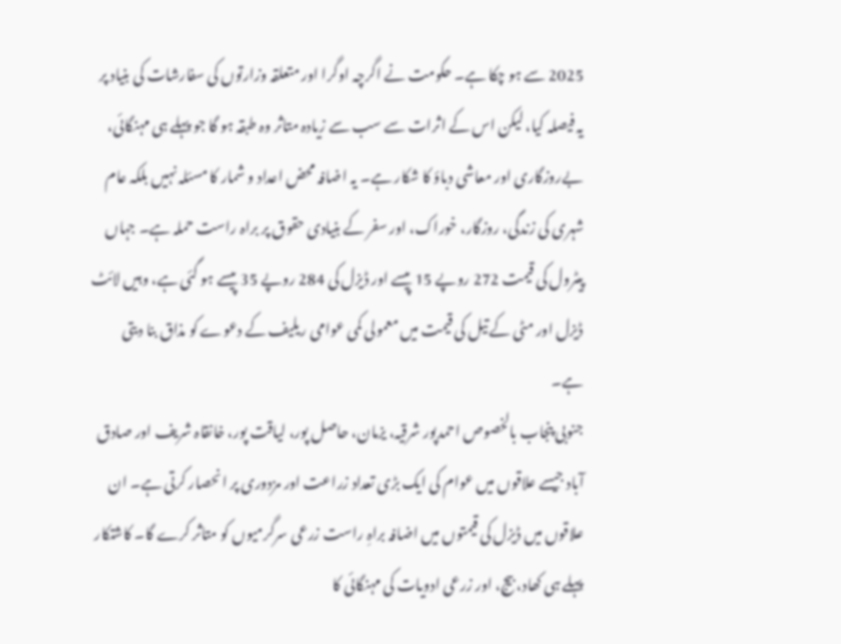2025 سے ہو چکا ہے۔ حکومت نے اگرچہ اوگرا اور متعلقہ وزارتوں کی سفارشات کی بنیاد پر یہ فیصلہ کیا، لیکن اس کے اثرات سے سب سے زیادہ متاثر وہ طبقہ ہو گا جو پہلے ہی مہنگائی، بےروزگاری اور معاشی دباؤ کا شکار ہے۔ یہ اضافہ محض اعداد و شمار کا مسئلہ نہیں بلکہ عام شہری کی زندگی، روزگار، خوراک، اور سفر کے بنیادی حقوق پر براہ راست حملہ ہے۔ جہاں پیٹرول کی قیمت 272 روپے 15 پیسے اور ڈیزل کی 284 روپے 35 پیسے ہو گئی ہے، وہیں لائٹ ڈیزل اور مٹی کے تیل کی قیمت میں معمولی کمی عوامی ریلیف کے دعوے کو مذاق بنا دیتی ہے۔
جنوبی پنجاب بالخصوص احمدپور شرقیہ، یزمان، حاصل پور، لیاقت پور، خانقاہ شریف اور صادق آباد جیسے علاقوں میں عوام کی ایک بڑی تعداد زراعت اور مزدوری پر انحصار کرتی ہے۔ ان علاقوں میں ڈیزل کی قیمتوں میں اضافہ براہِ راست زرعی سرگرمیوں کو متاثر کرے گا۔ کاشتکار پہلے ہی کھاد، بیج، اور زرعی ادویات کی مہنگائی کا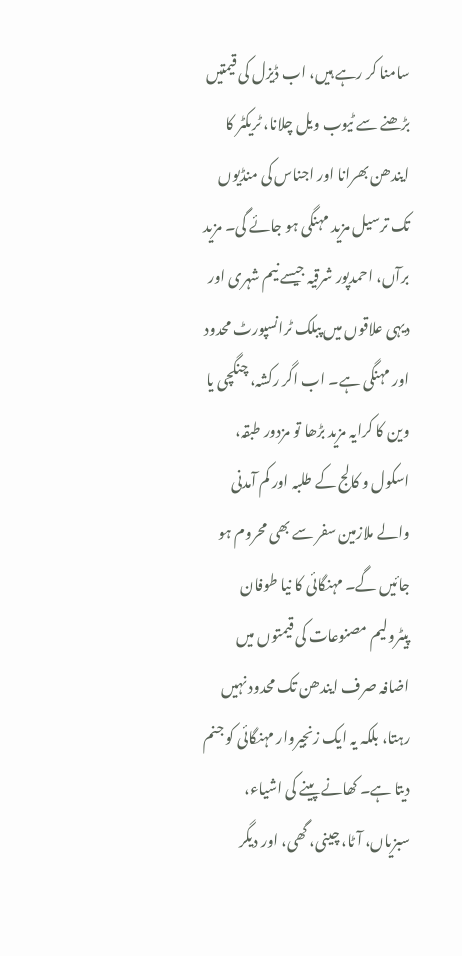سامنا کر رہے ہیں، اب ڈیزل کی قیمتیں بڑھنے سے ٹیوب ویل چلانا، ٹریکٹر کا ایندھن بھرانا اور اجناس کی منڈیوں تک ترسیل مزید مہنگی ہو جائے گی۔ مزید برآں، احمدپور شرقیہ جیسے نیم شہری اور دیہی علاقوں میں پبلک ٹرانسپورٹ محدود اور مہنگی ہے۔ اب اگر رکشہ، چنگچی یا وین کا کرایہ مزید بڑھا تو مزدور طبقہ، اسکول و کالج کے طلبہ اور کم آمدنی والے ملازمین سفر سے بھی محروم ہو جائیں گے۔ مہنگائی کا نیا طوفان پیٹرولیم مصنوعات کی قیمتوں میں اضافہ صرف ایندھن تک محدود نہیں رہتا، بلکہ یہ ایک زنجیروار مہنگائی کو جنم دیتا ہے۔ کھانے پینے کی اشیاء، سبزیاں، آٹا، چینی، گھی، اور دیگر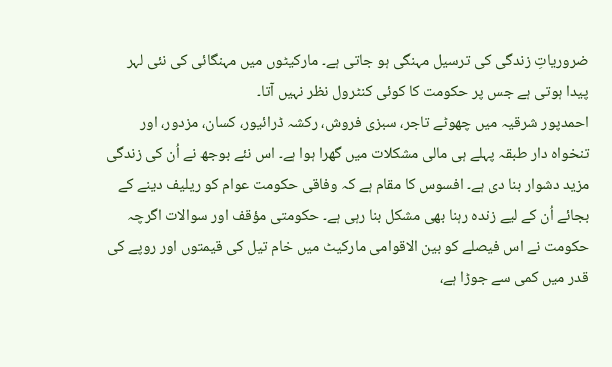ضروریاتِ زندگی کی ترسیل مہنگی ہو جاتی ہے۔ مارکیٹوں میں مہنگائی کی نئی لہر پیدا ہوتی ہے جس پر حکومت کا کوئی کنٹرول نظر نہیں آتا۔
احمدپور شرقیہ میں چھوٹے تاجر، سبزی فروش، رکشہ ڈرائیور، کسان، مزدور، اور تنخواہ دار طبقہ پہلے ہی مالی مشکلات میں گھرا ہوا ہے۔ اس نئے بوجھ نے اُن کی زندگی مزید دشوار بنا دی ہے۔ افسوس کا مقام ہے کہ وفاقی حکومت عوام کو ریلیف دینے کے بجائے اُن کے لیے زندہ رہنا بھی مشکل بنا رہی ہے۔ حکومتی مؤقف اور سوالات اگرچہ حکومت نے اس فیصلے کو بین الاقوامی مارکیٹ میں خام تیل کی قیمتوں اور روپے کی قدر میں کمی سے جوڑا ہے،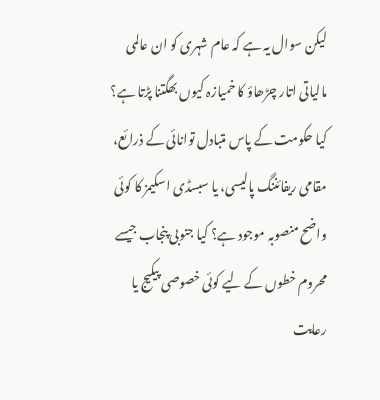لیکن سوال یہ ہے کہ عام شہری کو ان عالمی مالیاتی اتار چڑھاؤ کا خمیازہ کیوں بھگتنا پڑتا ہے؟ کیا حکومت کے پاس متبادل توانائی کے ذرائع، مقامی ریفائننگ پالیسی، یا سبسڈی اسکیمز کا کوئی واضح منصوبہ موجود ہے؟ کیا جنوبی پنجاب جیسے محروم خطوں کے لیے کوئی خصوصی پیکیج یا رعایت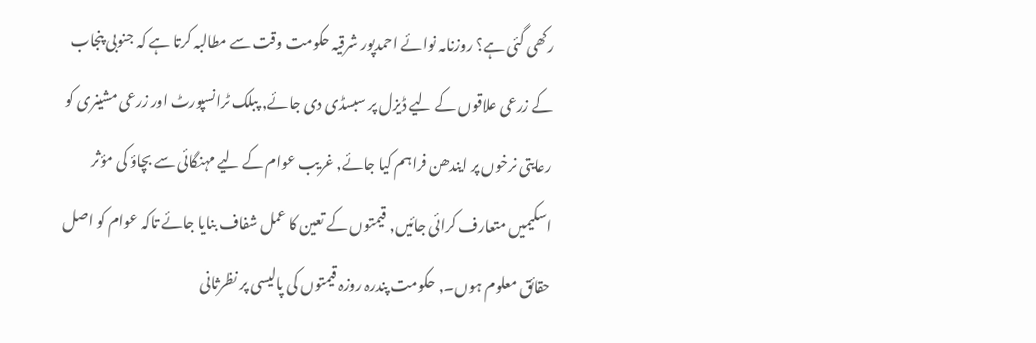رکھی گئی ہے؟ روزنامہ نوائے احمدپور شرقیہ حکومت وقت سے مطالبہ کرتا ہے کہ جنوبی پنجاب کے زرعی علاقوں کے لیے ڈیزل پر سبسڈی دی جائے, پبلک ٹرانسپورٹ اور زرعی مشینری کو رعایتی نرخوں پر ایندھن فراہم کیا جائے, غریب عوام کے لیے مہنگائی سے بچاؤ کی مؤثر اسکیمیں متعارف کرائی جائیں, قیمتوں کے تعین کا عمل شفاف بنایا جائے تاکہ عوام کو اصل حقائق معلوم ہوں۔, حکومت پندرہ روزہ قیمتوں کی پالیسی پر نظرثانی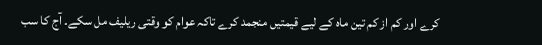کرے اور کم از کم تین ماہ کے لیے قیمتیں منجمد کرے تاکہ عوام کو وقتی ریلیف مل سکے۔ آج کا سب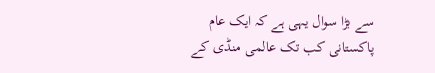سے بڑا سوال یہی ہے کہ ایک عام پاکستانی کب تک عالمی منڈی کے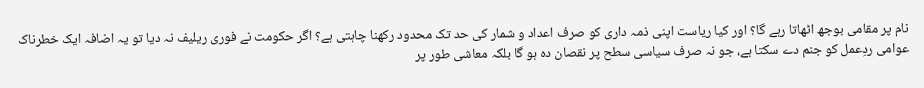نام پر مقامی بوجھ اٹھاتا رہے گا؟ اور کیا ریاست اپنی ذمہ داری کو صرف اعداد و شمار کی حد تک محدود رکھنا چاہتی ہے؟ اگر حکومت نے فوری ریلیف نہ دیا تو یہ اضافہ ایک خطرناک عوامی ردِعمل کو جنم دے سکتا ہے، جو نہ صرف سیاسی سطح پر نقصان دہ ہو گا بلکہ معاشی طور پر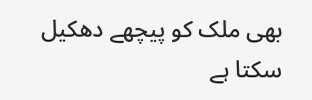بھی ملک کو پیچھے دھکیل سکتا ہے